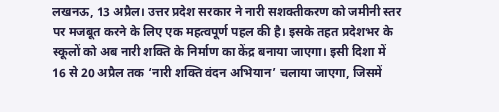लखनऊ, 13 अप्रैल। उत्तर प्रदेश सरकार ने नारी सशक्तीकरण को जमीनी स्तर पर मजबूत करने के लिए एक महत्वपूर्ण पहल की है। इसके तहत प्रदेशभर के स्कूलों को अब नारी शक्ति के निर्माण का केंद्र बनाया जाएगा। इसी दिशा में 16 से 20 अप्रैल तक ‘नारी शक्ति वंदन अभियान’ चलाया जाएगा, जिसमें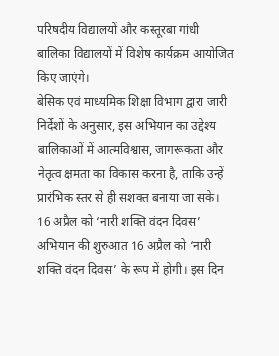परिषदीय विद्यालयों और कस्तूरबा गांधी बालिका विद्यालयों में विशेष कार्यक्रम आयोजित किए जाएंगे।
बेसिक एवं माध्यमिक शिक्षा विभाग द्वारा जारी निर्देशों के अनुसार, इस अभियान का उद्देश्य बालिकाओं में आत्मविश्वास, जागरूकता और नेतृत्व क्षमता का विकास करना है, ताकि उन्हें प्रारंभिक स्तर से ही सशक्त बनाया जा सके।
16 अप्रैल को ‘नारी शक्ति वंदन दिवस’
अभियान की शुरुआत 16 अप्रैल को ‘नारी शक्ति वंदन दिवस’ के रूप में होगी। इस दिन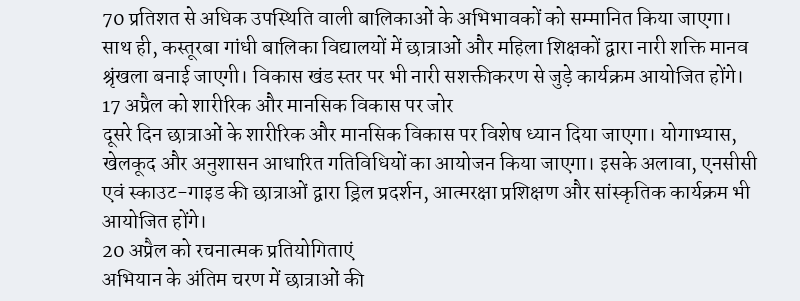70 प्रतिशत से अधिक उपस्थिति वाली बालिकाओं के अभिभावकों को सम्मानित किया जाएगा। साथ ही, कस्तूरबा गांधी बालिका विद्यालयों में छात्राओं और महिला शिक्षकों द्वारा नारी शक्ति मानव श्रृंखला बनाई जाएगी। विकास खंड स्तर पर भी नारी सशक्तीकरण से जुड़े कार्यक्रम आयोजित होंगे।
17 अप्रैल को शारीरिक और मानसिक विकास पर जोर
दूसरे दिन छात्राओं के शारीरिक और मानसिक विकास पर विशेष ध्यान दिया जाएगा। योगाभ्यास, खेलकूद और अनुशासन आधारित गतिविधियों का आयोजन किया जाएगा। इसके अलावा, एनसीसी एवं स्काउट-गाइड की छात्राओं द्वारा ड्रिल प्रदर्शन, आत्मरक्षा प्रशिक्षण और सांस्कृतिक कार्यक्रम भी आयोजित होंगे।
20 अप्रैल को रचनात्मक प्रतियोगिताएं
अभियान के अंतिम चरण में छात्राओं की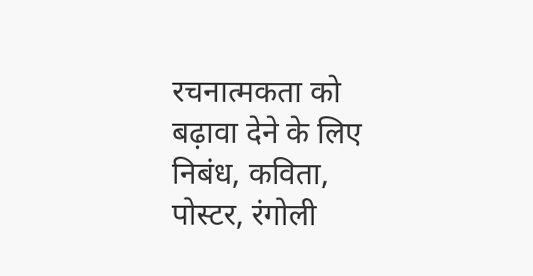रचनात्मकता को बढ़ावा देने के लिए निबंध, कविता, पोस्टर, रंगोली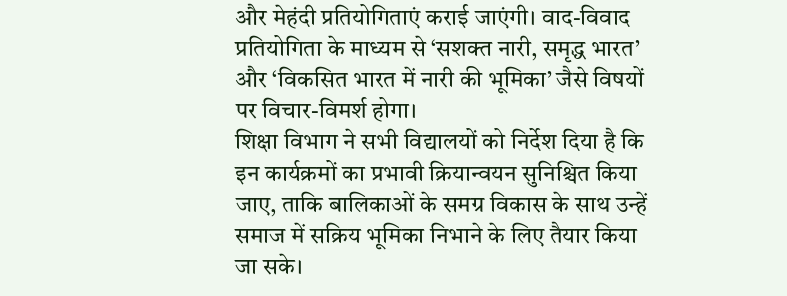और मेहंदी प्रतियोगिताएं कराई जाएंगी। वाद-विवाद प्रतियोगिता के माध्यम से ‘सशक्त नारी, समृद्ध भारत’ और ‘विकसित भारत में नारी की भूमिका’ जैसे विषयों पर विचार-विमर्श होगा।
शिक्षा विभाग ने सभी विद्यालयों को निर्देश दिया है कि इन कार्यक्रमों का प्रभावी क्रियान्वयन सुनिश्चित किया जाए, ताकि बालिकाओं के समग्र विकास के साथ उन्हें समाज में सक्रिय भूमिका निभाने के लिए तैयार किया जा सके।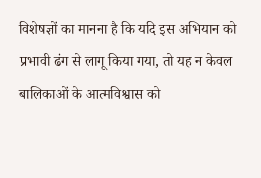विशेषज्ञों का मानना है कि यदि इस अभियान को प्रभावी ढंग से लागू किया गया, तो यह न केवल बालिकाओं के आत्मविश्वास को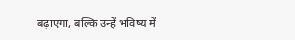बढ़ाएगा, बल्कि उन्हें भविष्य में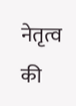नेतृत्व की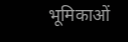भूमिकाओं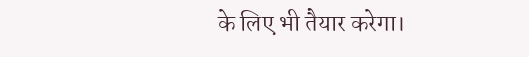के लिए भी तैयार करेगा।